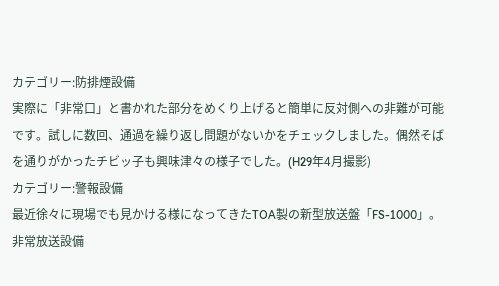カテゴリー:防排煙設備
実際に「非常口」と書かれた部分をめくり上げると簡単に反対側への非難が可能です。試しに数回、通過を繰り返し問題がないかをチェックしました。偶然そばを通りがかったチビッ子も興味津々の様子でした。(H29年4月撮影)
カテゴリー:警報設備
最近徐々に現場でも見かける様になってきたTOA製の新型放送盤「FS-1000」。非常放送設備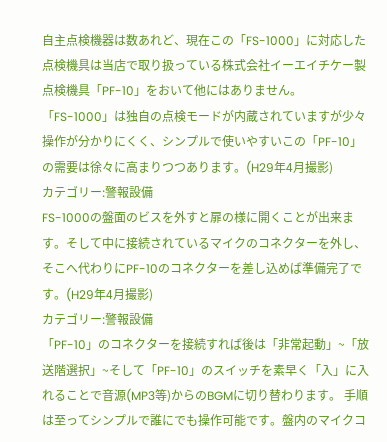自主点検機器は数あれど、現在この「FS-1000」に対応した点検機具は当店で取り扱っている株式会社イーエイチケー製点検機具「PF-10」をおいて他にはありません。「FS-1000」は独自の点検モードが内蔵されていますが少々操作が分かりにくく、シンプルで使いやすいこの「PF-10」の需要は徐々に高まりつつあります。(H29年4月撮影)
カテゴリー:警報設備
FS-1000の盤面のビスを外すと扉の様に開くことが出来ます。そして中に接続されているマイクのコネクターを外し、そこへ代わりにPF-10のコネクターを差し込めば準備完了です。(H29年4月撮影)
カテゴリー:警報設備
「PF-10」のコネクターを接続すれば後は「非常起動」~「放送階選択」~そして「PF-10」のスイッチを素早く「入」に入れることで音源(MP3等)からのBGMに切り替わります。 手順は至ってシンプルで誰にでも操作可能です。盤内のマイクコ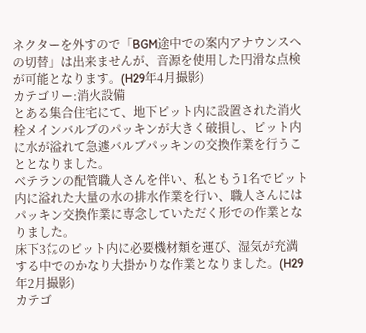ネクターを外すので「BGM途中での案内アナウンスへの切替」は出来ませんが、音源を使用した円滑な点検が可能となります。(H29年4月撮影)
カテゴリー:消火設備
とある集合住宅にて、地下ピット内に設置された消火栓メインバルブのパッキンが大きく破損し、ピット内に水が溢れて急遽バルブパッキンの交換作業を行うこととなりました。
ベテランの配管職人さんを伴い、私ともう1名でピット内に溢れた大量の水の排水作業を行い、職人さんにはパッキン交換作業に専念していただく形での作業となりました。
床下3㍍のピット内に必要機材類を運び、湿気が充満する中でのかなり大掛かりな作業となりました。(H29年2月撮影)
カテゴ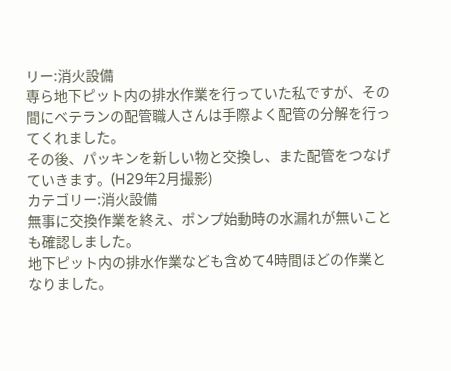リー:消火設備
専ら地下ピット内の排水作業を行っていた私ですが、その間にベテランの配管職人さんは手際よく配管の分解を行ってくれました。
その後、パッキンを新しい物と交換し、また配管をつなげていきます。(H29年2月撮影)
カテゴリー:消火設備
無事に交換作業を終え、ポンプ始動時の水漏れが無いことも確認しました。
地下ピット内の排水作業なども含めて4時間ほどの作業となりました。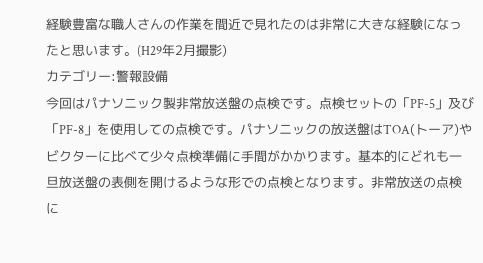経験豊富な職人さんの作業を間近で見れたのは非常に大きな経験になったと思います。(H29年2月撮影)
カテゴリー:警報設備
今回はパナソニック製非常放送盤の点検です。点検セットの「PF-5」及び「PF-8」を使用しての点検です。パナソニックの放送盤はTOA(トーア)やビクターに比べて少々点検準備に手間がかかります。基本的にどれも一旦放送盤の表側を開けるような形での点検となります。非常放送の点検に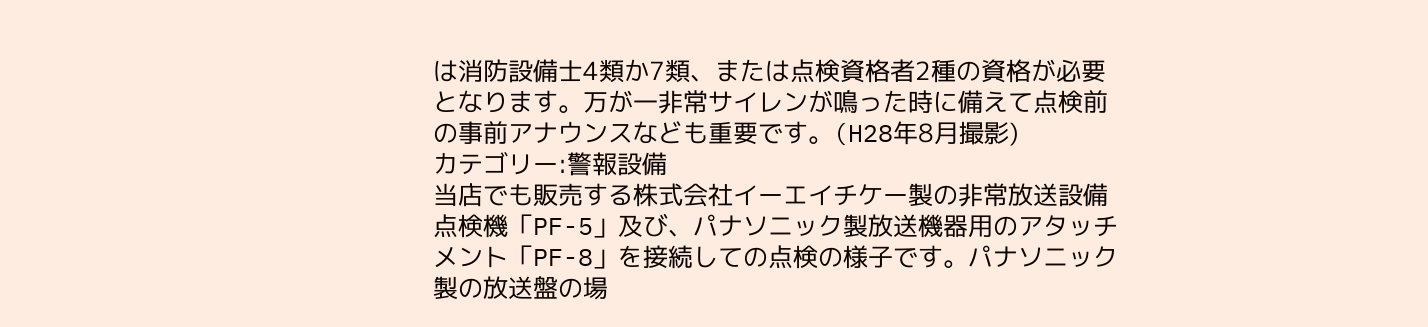は消防設備士4類か7類、または点検資格者2種の資格が必要となります。万が一非常サイレンが鳴った時に備えて点検前の事前アナウンスなども重要です。(H28年8月撮影)
カテゴリー:警報設備
当店でも販売する株式会社イーエイチケー製の非常放送設備点検機「PF-5」及び、パナソニック製放送機器用のアタッチメント「PF-8」を接続しての点検の様子です。パナソニック製の放送盤の場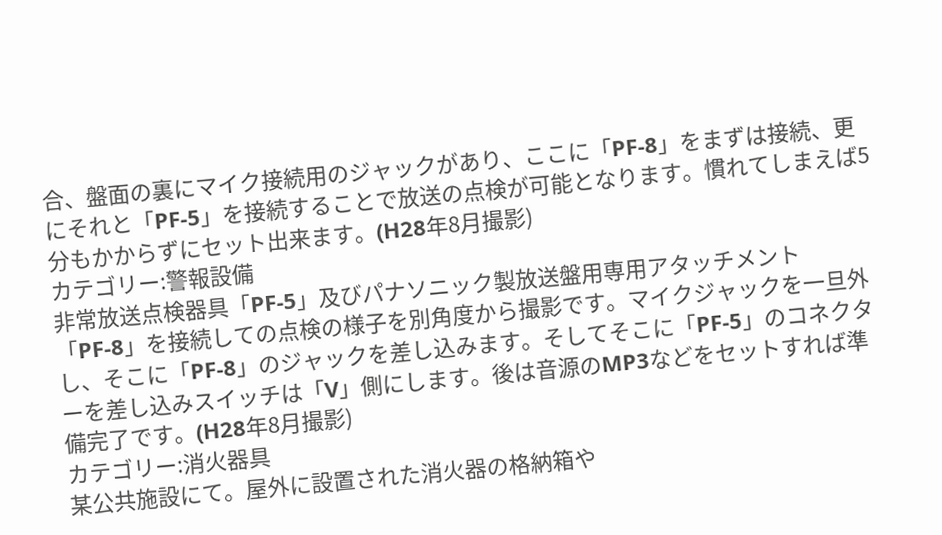合、盤面の裏にマイク接続用のジャックがあり、ここに「PF-8」をまずは接続、更にそれと「PF-5」を接続することで放送の点検が可能となります。慣れてしまえば5分もかからずにセット出来ます。(H28年8月撮影)
カテゴリー:警報設備
非常放送点検器具「PF-5」及びパナソニック製放送盤用専用アタッチメント「PF-8」を接続しての点検の様子を別角度から撮影です。マイクジャックを一旦外し、そこに「PF-8」のジャックを差し込みます。そしてそこに「PF-5」のコネクターを差し込みスイッチは「V」側にします。後は音源のMP3などをセットすれば準備完了です。(H28年8月撮影)
カテゴリー:消火器具
某公共施設にて。屋外に設置された消火器の格納箱や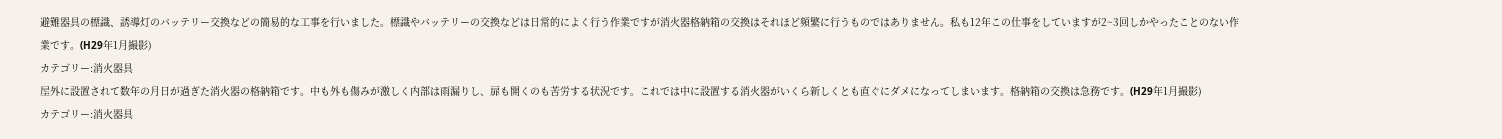避難器具の標識、誘導灯のバッテリー交換などの簡易的な工事を行いました。標識やバッテリーの交換などは日常的によく行う作業ですが消火器格納箱の交換はそれほど頻繁に行うものではありません。私も12年この仕事をしていますが2~3回しかやったことのない作業です。(H29年1月撮影)
カテゴリー:消火器具
屋外に設置されて数年の月日が過ぎた消火器の格納箱です。中も外も傷みが激しく内部は雨漏りし、扉も開くのも苦労する状況です。これでは中に設置する消火器がいくら新しくとも直ぐにダメになってしまいます。格納箱の交換は急務です。(H29年1月撮影)
カテゴリー:消火器具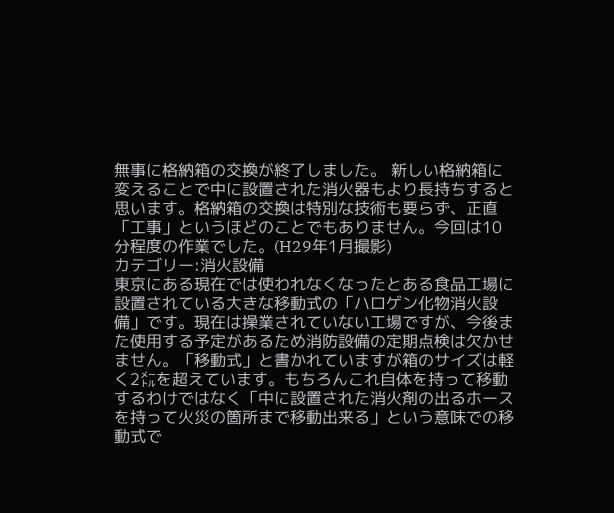無事に格納箱の交換が終了しました。 新しい格納箱に変えることで中に設置された消火器もより長持ちすると思います。格納箱の交換は特別な技術も要らず、正直「工事」というほどのことでもありません。今回は10分程度の作業でした。(H29年1月撮影)
カテゴリー:消火設備
東京にある現在では使われなくなったとある食品工場に設置されている大きな移動式の「ハロゲン化物消火設備」です。現在は操業されていない工場ですが、今後また使用する予定があるため消防設備の定期点検は欠かせません。「移動式」と書かれていますが箱のサイズは軽く2㍍を超えています。もちろんこれ自体を持って移動するわけではなく「中に設置された消火剤の出るホースを持って火災の箇所まで移動出来る」という意味での移動式で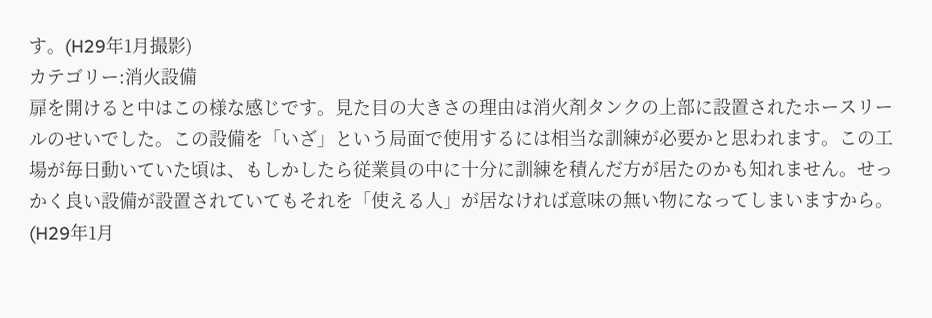す。(H29年1月撮影)
カテゴリー:消火設備
扉を開けると中はこの様な感じです。見た目の大きさの理由は消火剤タンクの上部に設置されたホースリールのせいでした。この設備を「いざ」という局面で使用するには相当な訓練が必要かと思われます。この工場が毎日動いていた頃は、もしかしたら従業員の中に十分に訓練を積んだ方が居たのかも知れません。せっかく良い設備が設置されていてもそれを「使える人」が居なければ意味の無い物になってしまいますから。(H29年1月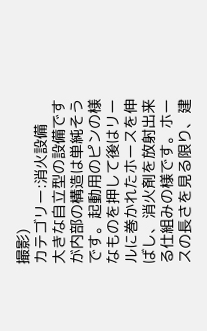撮影)
カテゴリー:消火設備
大きな自立型の設備ですが内部の構造は単純そうです。起動用のピンの様なものを押して後はリールに巻かれたホースを伸ばし、消火剤を放射出来る仕組みの様です。ホースの長さを見る限り、建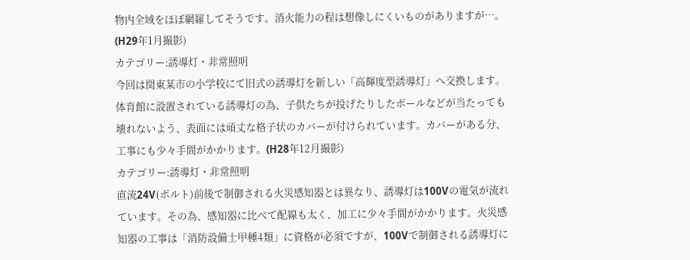物内全域をほぼ網羅してそうです。消火能力の程は想像しにくいものがありますが…。(H29年1月撮影)
カテゴリー:誘導灯・非常照明
今回は関東某市の小学校にて旧式の誘導灯を新しい「高輝度型誘導灯」へ交換します。体育館に設置されている誘導灯の為、子供たちが投げたりしたボールなどが当たっても壊れないよう、表面には頑丈な格子状のカバーが付けられています。カバーがある分、工事にも少々手間がかかります。(H28年12月撮影)
カテゴリー:誘導灯・非常照明
直流24V(ボルト)前後で制御される火災感知器とは異なり、誘導灯は100Vの電気が流れています。その為、感知器に比べて配線も太く、加工に少々手間がかかります。火災感知器の工事は「消防設備士甲種4類」に資格が必須ですが、100Vで制御される誘導灯に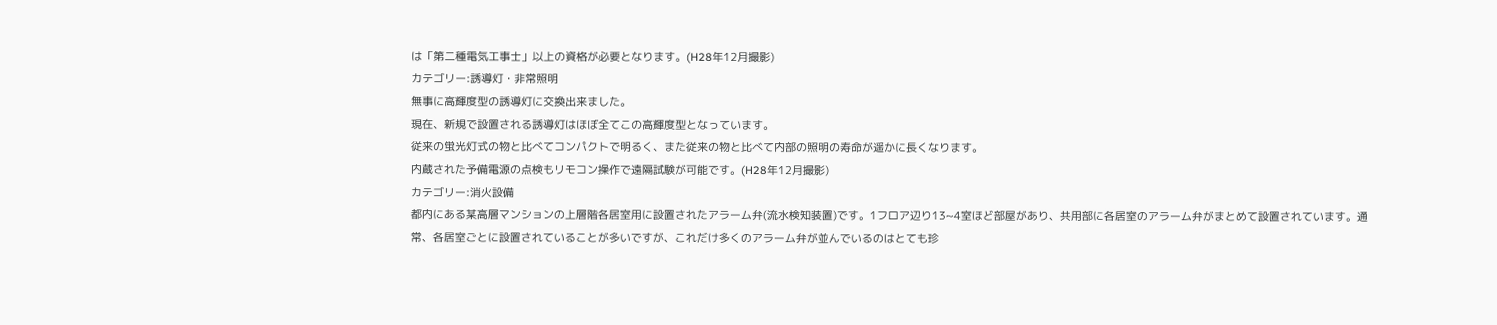は「第二種電気工事士」以上の資格が必要となります。(H28年12月撮影)
カテゴリー:誘導灯・非常照明
無事に高輝度型の誘導灯に交換出来ました。
現在、新規で設置される誘導灯はほぼ全てこの高輝度型となっています。
従来の蛍光灯式の物と比べてコンパクトで明るく、また従来の物と比べて内部の照明の寿命が遥かに長くなります。
内蔵された予備電源の点検もリモコン操作で遠隔試験が可能です。(H28年12月撮影)
カテゴリー:消火設備
都内にある某高層マンションの上層階各居室用に設置されたアラーム弁(流水検知装置)です。1フロア辺り13~4室ほど部屋があり、共用部に各居室のアラーム弁がまとめて設置されています。通常、各居室ごとに設置されていることが多いですが、これだけ多くのアラーム弁が並んでいるのはとても珍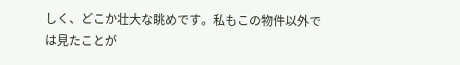しく、どこか壮大な眺めです。私もこの物件以外では見たことが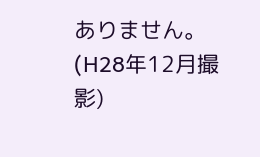ありません。(H28年12月撮影)